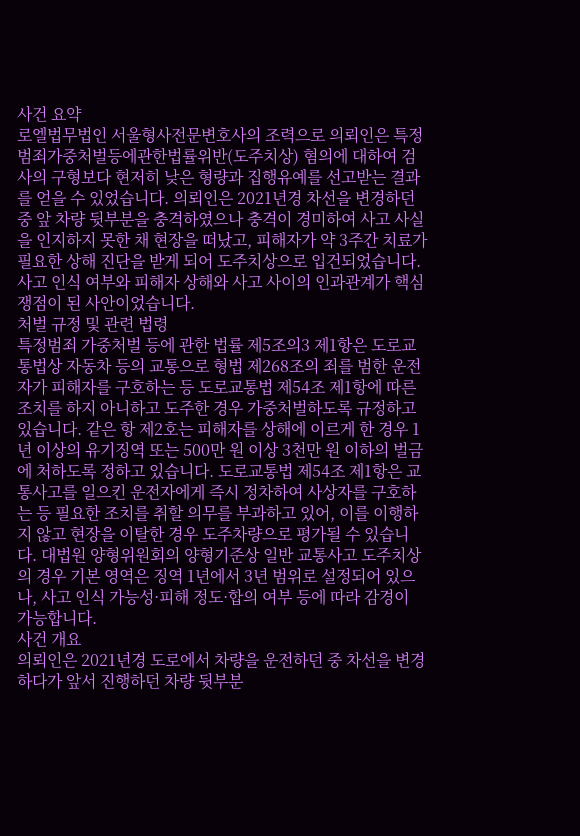사건 요약
로엘법무법인 서울형사전문변호사의 조력으로 의뢰인은 특정범죄가중처벌등에관한법률위반(도주치상) 혐의에 대하여 검사의 구형보다 현저히 낮은 형량과 집행유예를 선고받는 결과를 얻을 수 있었습니다. 의뢰인은 2021년경 차선을 변경하던 중 앞 차량 뒷부분을 충격하였으나 충격이 경미하여 사고 사실을 인지하지 못한 채 현장을 떠났고, 피해자가 약 3주간 치료가 필요한 상해 진단을 받게 되어 도주치상으로 입건되었습니다. 사고 인식 여부와 피해자 상해와 사고 사이의 인과관계가 핵심 쟁점이 된 사안이었습니다.
처벌 규정 및 관련 법령
특정범죄 가중처벌 등에 관한 법률 제5조의3 제1항은 도로교통법상 자동차 등의 교통으로 형법 제268조의 죄를 범한 운전자가 피해자를 구호하는 등 도로교통법 제54조 제1항에 따른 조치를 하지 아니하고 도주한 경우 가중처벌하도록 규정하고 있습니다. 같은 항 제2호는 피해자를 상해에 이르게 한 경우 1년 이상의 유기징역 또는 500만 원 이상 3천만 원 이하의 벌금에 처하도록 정하고 있습니다. 도로교통법 제54조 제1항은 교통사고를 일으킨 운전자에게 즉시 정차하여 사상자를 구호하는 등 필요한 조치를 취할 의무를 부과하고 있어, 이를 이행하지 않고 현장을 이탈한 경우 도주차량으로 평가될 수 있습니다. 대법원 양형위원회의 양형기준상 일반 교통사고 도주치상의 경우 기본 영역은 징역 1년에서 3년 범위로 설정되어 있으나, 사고 인식 가능성·피해 정도·합의 여부 등에 따라 감경이 가능합니다.
사건 개요
의뢰인은 2021년경 도로에서 차량을 운전하던 중 차선을 변경하다가 앞서 진행하던 차량 뒷부분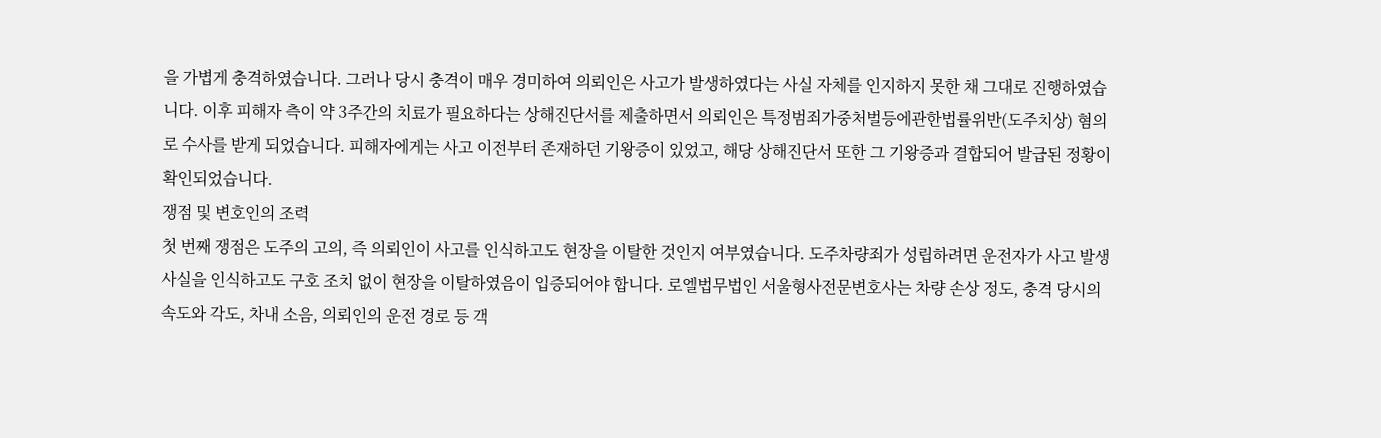을 가볍게 충격하였습니다. 그러나 당시 충격이 매우 경미하여 의뢰인은 사고가 발생하였다는 사실 자체를 인지하지 못한 채 그대로 진행하였습니다. 이후 피해자 측이 약 3주간의 치료가 필요하다는 상해진단서를 제출하면서 의뢰인은 특정범죄가중처벌등에관한법률위반(도주치상) 혐의로 수사를 받게 되었습니다. 피해자에게는 사고 이전부터 존재하던 기왕증이 있었고, 해당 상해진단서 또한 그 기왕증과 결합되어 발급된 정황이 확인되었습니다.
쟁점 및 변호인의 조력
첫 번째 쟁점은 도주의 고의, 즉 의뢰인이 사고를 인식하고도 현장을 이탈한 것인지 여부였습니다. 도주차량죄가 성립하려면 운전자가 사고 발생 사실을 인식하고도 구호 조치 없이 현장을 이탈하였음이 입증되어야 합니다. 로엘법무법인 서울형사전문변호사는 차량 손상 정도, 충격 당시의 속도와 각도, 차내 소음, 의뢰인의 운전 경로 등 객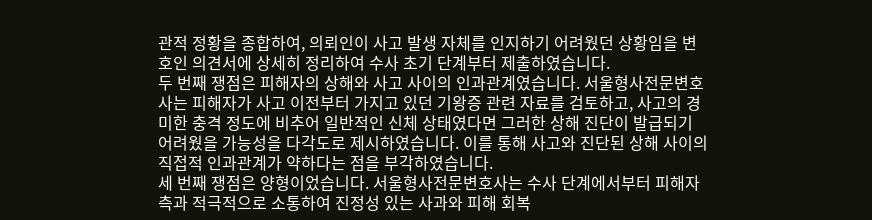관적 정황을 종합하여, 의뢰인이 사고 발생 자체를 인지하기 어려웠던 상황임을 변호인 의견서에 상세히 정리하여 수사 초기 단계부터 제출하였습니다.
두 번째 쟁점은 피해자의 상해와 사고 사이의 인과관계였습니다. 서울형사전문변호사는 피해자가 사고 이전부터 가지고 있던 기왕증 관련 자료를 검토하고, 사고의 경미한 충격 정도에 비추어 일반적인 신체 상태였다면 그러한 상해 진단이 발급되기 어려웠을 가능성을 다각도로 제시하였습니다. 이를 통해 사고와 진단된 상해 사이의 직접적 인과관계가 약하다는 점을 부각하였습니다.
세 번째 쟁점은 양형이었습니다. 서울형사전문변호사는 수사 단계에서부터 피해자 측과 적극적으로 소통하여 진정성 있는 사과와 피해 회복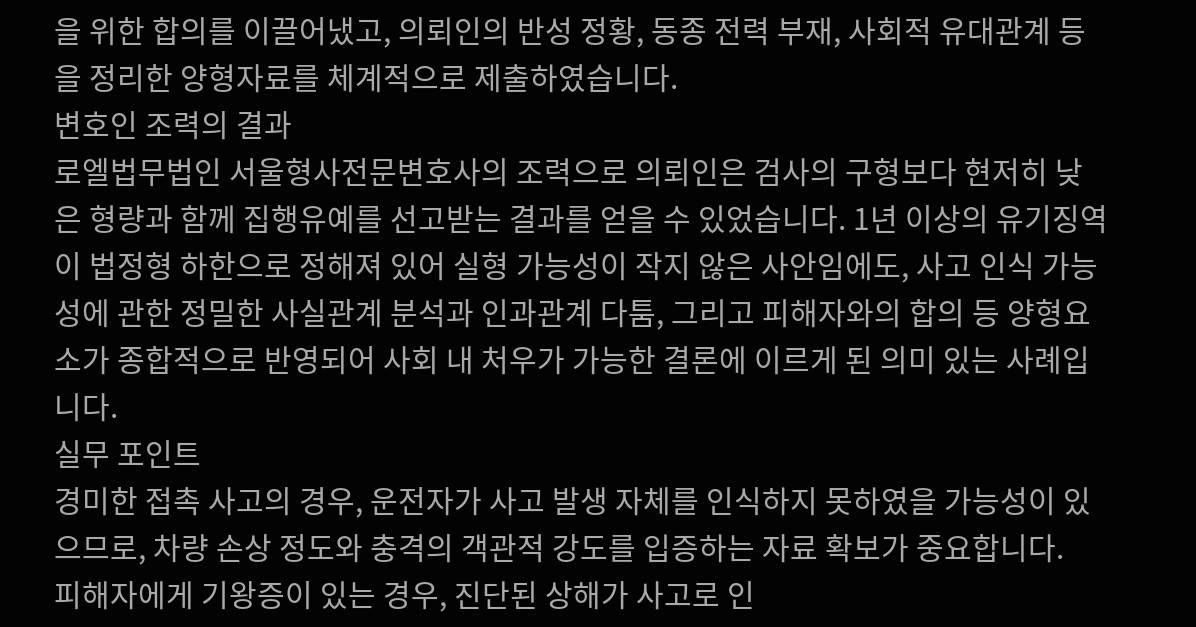을 위한 합의를 이끌어냈고, 의뢰인의 반성 정황, 동종 전력 부재, 사회적 유대관계 등을 정리한 양형자료를 체계적으로 제출하였습니다.
변호인 조력의 결과
로엘법무법인 서울형사전문변호사의 조력으로 의뢰인은 검사의 구형보다 현저히 낮은 형량과 함께 집행유예를 선고받는 결과를 얻을 수 있었습니다. 1년 이상의 유기징역이 법정형 하한으로 정해져 있어 실형 가능성이 작지 않은 사안임에도, 사고 인식 가능성에 관한 정밀한 사실관계 분석과 인과관계 다툼, 그리고 피해자와의 합의 등 양형요소가 종합적으로 반영되어 사회 내 처우가 가능한 결론에 이르게 된 의미 있는 사례입니다.
실무 포인트
경미한 접촉 사고의 경우, 운전자가 사고 발생 자체를 인식하지 못하였을 가능성이 있으므로, 차량 손상 정도와 충격의 객관적 강도를 입증하는 자료 확보가 중요합니다.
피해자에게 기왕증이 있는 경우, 진단된 상해가 사고로 인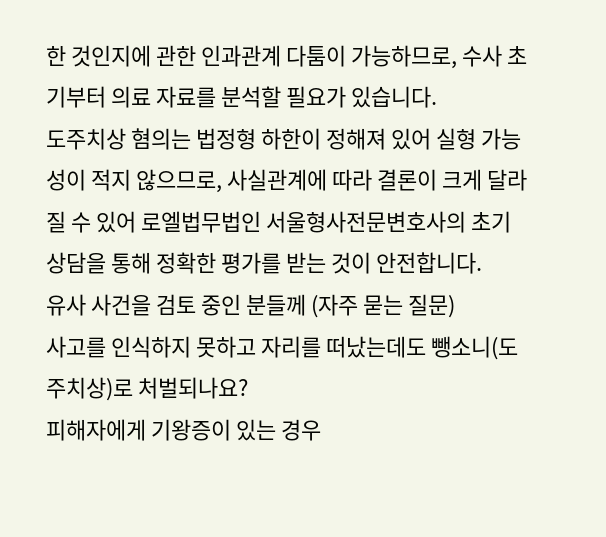한 것인지에 관한 인과관계 다툼이 가능하므로, 수사 초기부터 의료 자료를 분석할 필요가 있습니다.
도주치상 혐의는 법정형 하한이 정해져 있어 실형 가능성이 적지 않으므로, 사실관계에 따라 결론이 크게 달라질 수 있어 로엘법무법인 서울형사전문변호사의 초기 상담을 통해 정확한 평가를 받는 것이 안전합니다.
유사 사건을 검토 중인 분들께 (자주 묻는 질문)
사고를 인식하지 못하고 자리를 떠났는데도 뺑소니(도주치상)로 처벌되나요?
피해자에게 기왕증이 있는 경우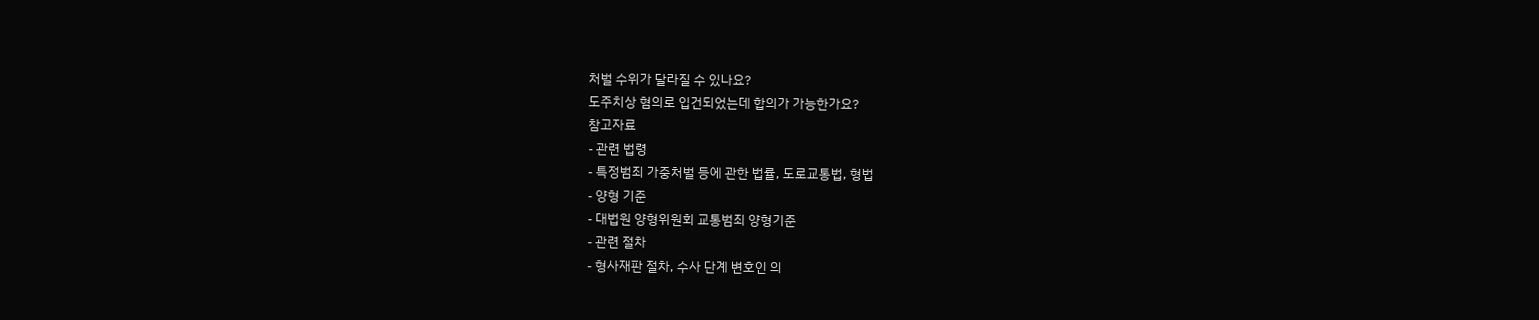처벌 수위가 달라질 수 있나요?
도주치상 혐의로 입건되었는데 합의가 가능한가요?
참고자료
- 관련 법령
- 특정범죄 가중처벌 등에 관한 법률, 도로교통법, 형법
- 양형 기준
- 대법원 양형위원회 교통범죄 양형기준
- 관련 절차
- 형사재판 절차, 수사 단계 변호인 의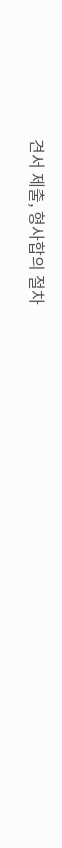견서 제출, 형사합의 절차